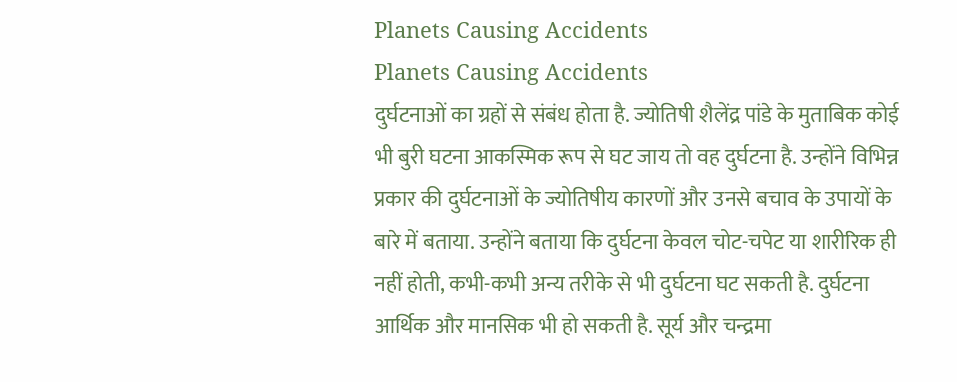Planets Causing Accidents
Planets Causing Accidents
दुर्घटनाओं का ग्रहों से संबंध होता है. ज्योतिषी शैलेंद्र पांडे के मुताबिक कोई भी बुरी घटना आकस्मिक रूप से घट जाय तो वह दुर्घटना है. उन्होंने विभिन्न प्रकार की दुर्घटनाओं के ज्योतिषीय कारणों और उनसे बचाव के उपायों के बारे में बताया. उन्होंने बताया कि दुर्घटना केवल चोट-चपेट या शारीरिक ही नहीं होती, कभी-कभी अन्य तरीके से भी दुर्घटना घट सकती है. दुर्घटना आर्थिक और मानसिक भी हो सकती है. सूर्य और चन्द्रमा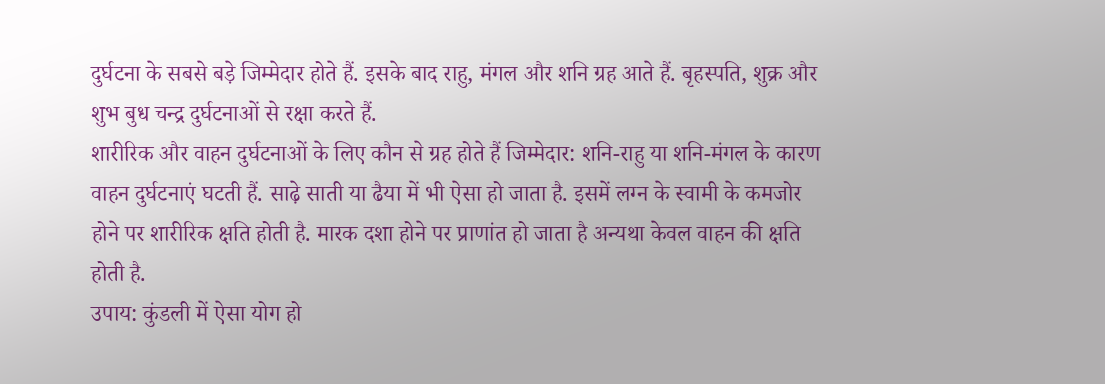दुर्घटना के सबसे बड़े जिम्मेदार होते हैं. इसके बाद राहु, मंगल और शनि ग्रह आते हैं. बृहस्पति, शुक्र और शुभ बुध चन्द्र दुर्घटनाओं से रक्षा करते हैं.
शारीरिक और वाहन दुर्घटनाओं के लिए कौन से ग्रह होते हैं जिम्मेदार: शनि-राहु या शनि-मंगल के कारण वाहन दुर्घटनाएं घटती हैं. साढ़े साती या ढैया में भी ऐसा हो जाता है. इसमें लग्न के स्वामी के कमजोर होने पर शारीरिक क्षति होती है. मारक दशा होने पर प्राणांत हो जाता है अन्यथा केवल वाहन की क्षति होती है.
उपाय: कुंडली में ऐसा योग हो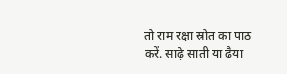तो राम रक्षा स्रोत का पाठ करें. साढ़े साती या ढैया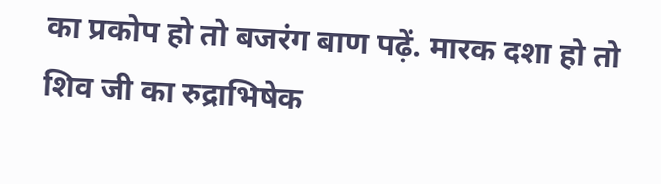का प्रकोप हो तो बजरंग बाण पढ़ें. मारक दशा हो तो शिव जी का रुद्राभिषेक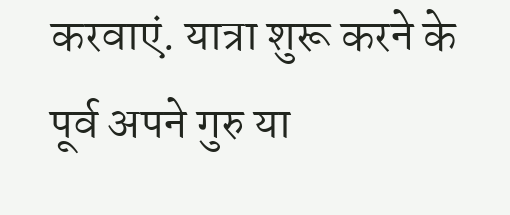करवाएं. यात्रा शुरू करने के पूर्व अपने गुरु या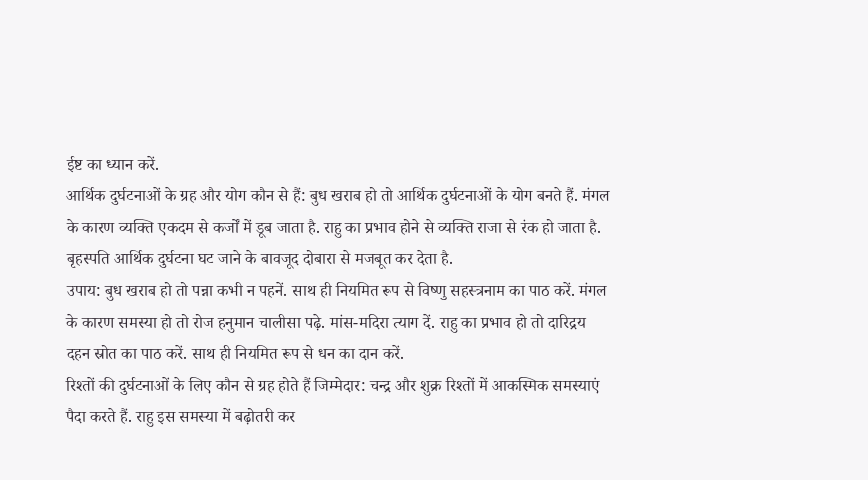ईष्ट का ध्यान करें.
आर्थिक दुर्घटनाओं के ग्रह और योग कौन से हैं: बुध खराब हो तो आर्थिक दुर्घटनाओं के योग बनते हैं. मंगल के कारण व्यक्ति एकदम से कर्जों में डूब जाता है. राहु का प्रभाव होने से व्यक्ति राजा से रंक हो जाता है. बृहस्पति आर्थिक दुर्घटना घट जाने के बावजूद दोबारा से मजबूत कर देता है.
उपाय: बुध खराब हो तो पन्ना कभी न पहनें. साथ ही नियमित रूप से विष्णु सहस्त्रनाम का पाठ करें. मंगल के कारण समस्या हो तो रोज हनुमान चालीसा पढ़े. मांस-मदिरा त्याग दें. राहु का प्रभाव हो तो दारिद्रय दहन स्रोत का पाठ करें. साथ ही नियमित रूप से धन का दान करें.
रिश्तों की दुर्घटनाओं के लिए कौन से ग्रह होते हैं जिम्मेदार: चन्द्र और शुक्र रिश्तों में आकस्मिक समस्याएं पैदा करते हैं. राहु इस समस्या में बढ़ोतरी कर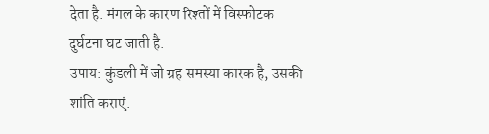देता है. मंगल के कारण रिश्तों में विस्फोटक दुर्घटना घट जाती है.
उपाय: कुंडली में जो ग्रह समस्या कारक है, उसकी शांति कराएं.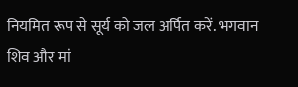नियमित रूप से सूर्य को जल अर्पित करें. भगवान शिव और मां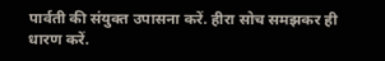पार्वती की संयुक्त उपासना करें. हीरा सोच समझकर ही धारण करें.